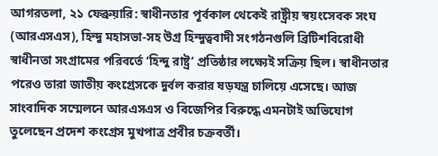আগরতলা, ২১ ফেব্রুয়ারি: স্বাধীনতার পূর্বকাল থেকেই রাষ্ট্রীয় স্বয়ংসেবক সংঘ (আরএসএস), হিন্দু মহাসভা-সহ উগ্র হিন্দুত্ববাদী সংগঠনগুলি ব্রিটিশবিরোধী স্বাধীনতা সংগ্রামের পরিবর্তে ‘হিন্দু রাষ্ট্র’ প্রতিষ্ঠার লক্ষ্যেই সক্রিয় ছিল। স্বাধীনতার পরেও তারা জাতীয় কংগ্রেসকে দুর্বল করার ষড়যন্ত্র চালিয়ে এসেছে। আজ সাংবাদিক সম্মেলনে আরএসএস ও বিজেপির বিরুদ্ধে এমনটাই অভিযোগ তুলেছেন প্রদেশ কংগ্রেস মুখপাত্র প্রবীর চক্রবর্তী।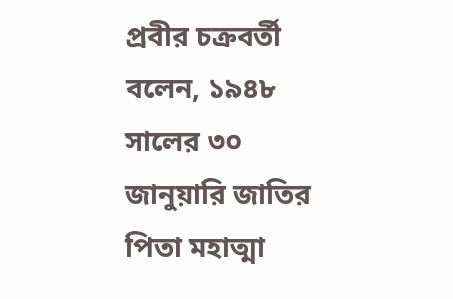প্রবীর চক্রবর্তী বলেন, ১৯৪৮ সালের ৩০ জানুয়ারি জাতির পিতা মহাত্মা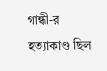গান্ধী-র হত্যাকাণ্ড ছিল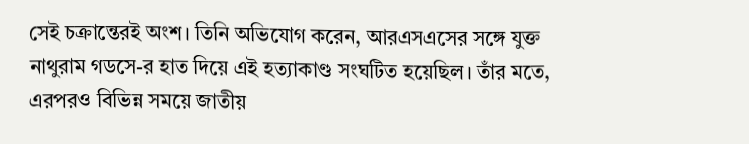সেই চক্রান্তেরই অংশ। তিনি অভিযোগ করেন, আরএসএসের সঙ্গে যুক্ত নাথুরাম গডসে-র হাত দিয়ে এই হত্যাকাণ্ড সংঘটিত হয়েছিল। তাঁর মতে, এরপরও বিভিন্ন সময়ে জাতীয়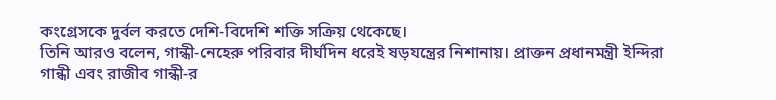কংগ্রেসকে দুর্বল করতে দেশি-বিদেশি শক্তি সক্রিয় থেকেছে।
তিনি আরও বলেন, গান্ধী-নেহেরু পরিবার দীর্ঘদিন ধরেই ষড়যন্ত্রের নিশানায়। প্রাক্তন প্রধানমন্ত্রী ইন্দিরা গান্ধী এবং রাজীব গান্ধী-র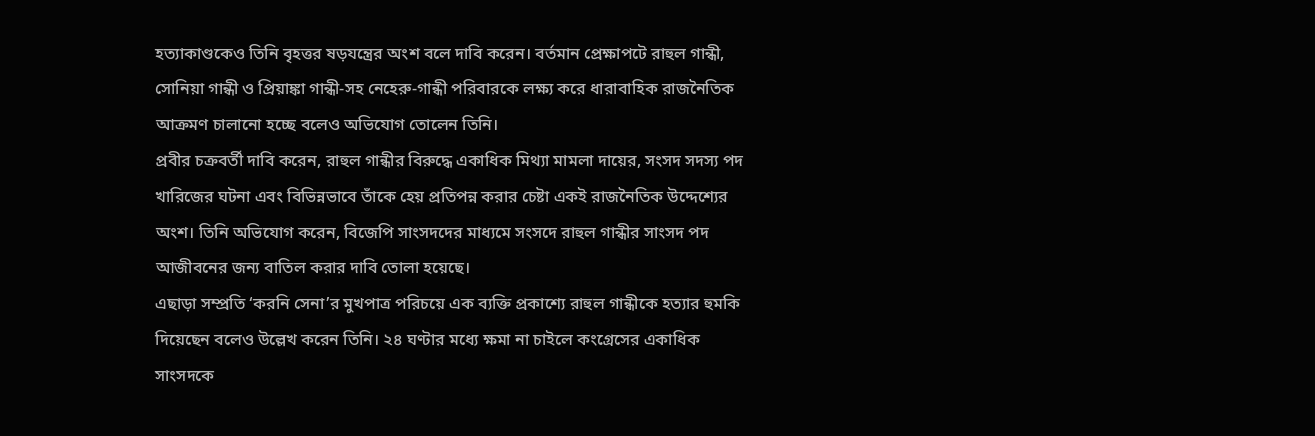হত্যাকাণ্ডকেও তিনি বৃহত্তর ষড়যন্ত্রের অংশ বলে দাবি করেন। বর্তমান প্রেক্ষাপটে রাহুল গান্ধী, সোনিয়া গান্ধী ও প্রিয়াঙ্কা গান্ধী-সহ নেহেরু-গান্ধী পরিবারকে লক্ষ্য করে ধারাবাহিক রাজনৈতিক আক্রমণ চালানো হচ্ছে বলেও অভিযোগ তোলেন তিনি।
প্রবীর চক্রবর্তী দাবি করেন, রাহুল গান্ধীর বিরুদ্ধে একাধিক মিথ্যা মামলা দায়ের, সংসদ সদস্য পদ খারিজের ঘটনা এবং বিভিন্নভাবে তাঁকে হেয় প্রতিপন্ন করার চেষ্টা একই রাজনৈতিক উদ্দেশ্যের অংশ। তিনি অভিযোগ করেন, বিজেপি সাংসদদের মাধ্যমে সংসদে রাহুল গান্ধীর সাংসদ পদ আজীবনের জন্য বাতিল করার দাবি তোলা হয়েছে।
এছাড়া সম্প্রতি ‘করনি সেনা’র মুখপাত্র পরিচয়ে এক ব্যক্তি প্রকাশ্যে রাহুল গান্ধীকে হত্যার হুমকি দিয়েছেন বলেও উল্লেখ করেন তিনি। ২৪ ঘণ্টার মধ্যে ক্ষমা না চাইলে কংগ্রেসের একাধিক সাংসদকে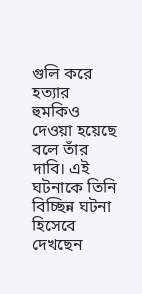গুলি করে হত্যার হুমকিও দেওয়া হয়েছে বলে তাঁর দাবি। এই ঘটনাকে তিনি বিচ্ছিন্ন ঘটনা হিসেবে দেখছেন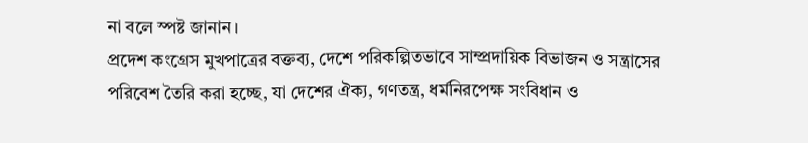না বলে স্পষ্ট জানান।
প্রদেশ কংগ্রেস মুখপাত্রের বক্তব্য, দেশে পরিকল্পিতভাবে সাম্প্রদায়িক বিভাজন ও সন্ত্রাসের পরিবেশ তৈরি করা হচ্ছে, যা দেশের ঐক্য, গণতন্ত্র, ধর্মনিরপেক্ষ সংবিধান ও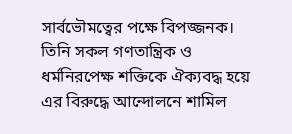সার্বভৌমত্বের পক্ষে বিপজ্জনক। তিনি সকল গণতান্ত্রিক ও ধর্মনিরপেক্ষ শক্তিকে ঐক্যবদ্ধ হয়ে এর বিরুদ্ধে আন্দোলনে শামিল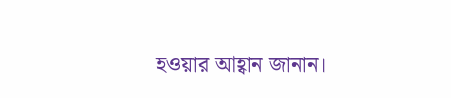হওয়ার আহ্বান জানান।